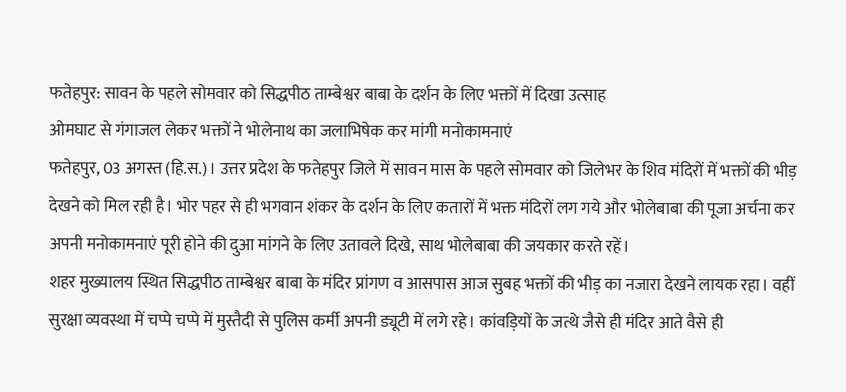फतेहपुर: सावन के पहले सोमवार को सिद्धपीठ ताम्बेश्वर बाबा के दर्शन के लिए भक्तों में दिखा उत्साह
ओमघाट से गंगाजल लेकर भक्तों ने भोलेनाथ का जलाभिषेक कर मांगी मनोकामनाएं
फतेहपुर, 03 अगस्त (हि.स.)। उत्तर प्रदेश के फतेहपुर जिले में सावन मास के पहले सोमवार को जिलेभर के शिव मंदिरों में भक्तों की भीड़ देखने को मिल रही है। भोर पहर से ही भगवान शंकर के दर्शन के लिए कतारों में भक्त मंदिरों लग गये और भोलेबाबा की पूजा अर्चना कर अपनी मनोकामनाएं पूरी होने की दुआ मांगने के लिए उतावले दिखे, साथ भोलेबाबा की जयकार करते रहें।
शहर मुख्यालय स्थित सिद्धपीठ ताम्बेश्वर बाबा के मंदिर प्रांगण व आसपास आज सुबह भक्तों की भीड़ का नजारा देखने लायक रहा। वहीं सुरक्षा व्यवस्था में चप्पे चप्पे में मुस्तैदी से पुलिस कर्मी अपनी ड्यूटी में लगे रहे। कांवड़ियों के जत्थे जैसे ही मंदिर आते वैसे ही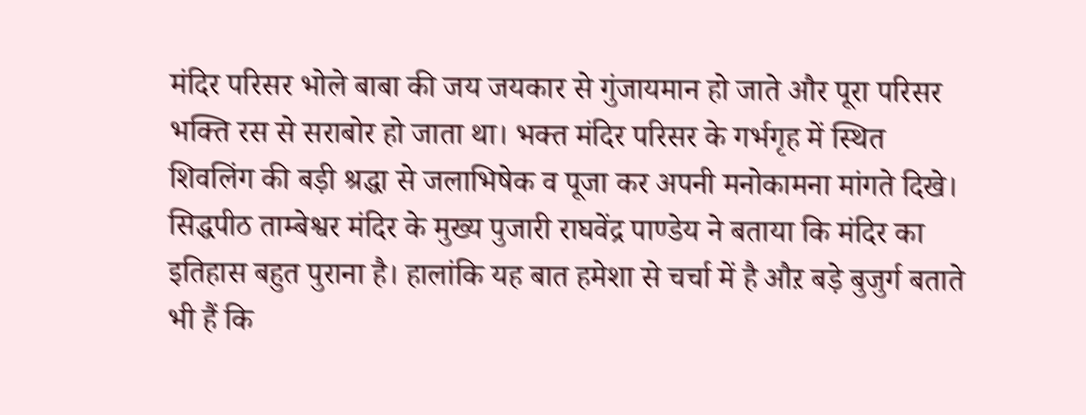मंदिर परिसर भोले बाबा की जय जयकार से गुंजायमान हो जाते और पूरा परिसर भक्ति रस से सराबोर हो जाता था। भक्त मंदिर परिसर के गर्भगृह में स्थित शिवलिंग की बड़ी श्रद्धा से जलाभिषेक व पूजा कर अपनी मनोकामना मांगते दिखे।
सिद्धपीठ ताम्बेश्वर मंदिर के मुख्य पुजारी राघवेंद्र पाण्डेय ने बताया कि मंदिर का इतिहास बहुत पुराना है। हालांकि यह बात हमेशा से चर्चा में है औऱ बड़े बुजुर्ग बताते भी हैं कि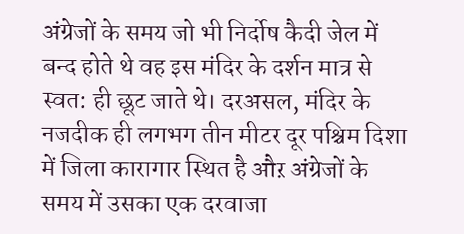अंग्रेजों के समय जो भी निर्दोष कैदी जेल में बन्द होते थे वह इस मंदिर के दर्शन मात्र से स्वत: ही छूट जाते थे। दरअसल, मंदिर के नजदीक ही लगभग तीन मीटर दूर पश्चिम दिशा में जिला कारागार स्थित है औऱ अंग्रेजों के समय में उसका एक दरवाजा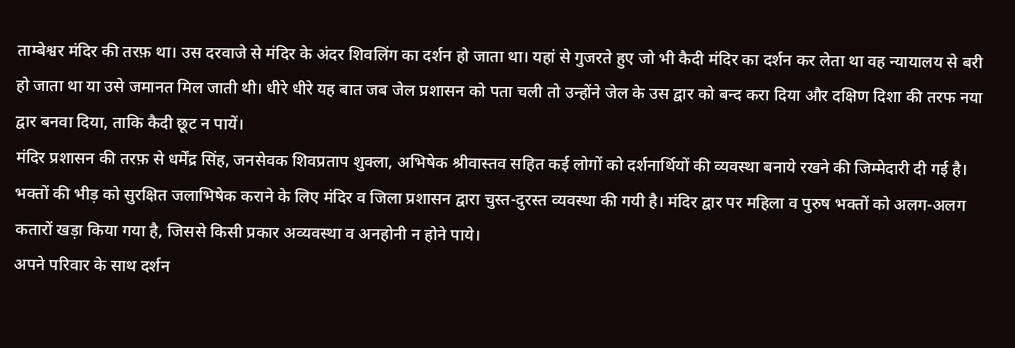ताम्बेश्वर मंदिर की तरफ़ था। उस दरवाजे से मंदिर के अंदर शिवलिंग का दर्शन हो जाता था। यहां से गुजरते हुए जो भी कैदी मंदिर का दर्शन कर लेता था वह न्यायालय से बरी हो जाता था या उसे जमानत मिल जाती थी। धीरे धीरे यह बात जब जेल प्रशासन को पता चली तो उन्होंने जेल के उस द्वार को बन्द करा दिया और दक्षिण दिशा की तरफ नया द्वार बनवा दिया, ताकि कैदी छूट न पायें।
मंदिर प्रशासन की तरफ़ से धर्मेंद्र सिंह, जनसेवक शिवप्रताप शुक्ला, अभिषेक श्रीवास्तव सहित कई लोगों को दर्शनार्थियों की व्यवस्था बनाये रखने की जिम्मेदारी दी गई है। भक्तों की भीड़ को सुरक्षित जलाभिषेक कराने के लिए मंदिर व जिला प्रशासन द्वारा चुस्त-दुरस्त व्यवस्था की गयी है। मंदिर द्वार पर महिला व पुरुष भक्तों को अलग-अलग कतारों खड़ा किया गया है, जिससे किसी प्रकार अव्यवस्था व अनहोनी न होने पाये।
अपने परिवार के साथ दर्शन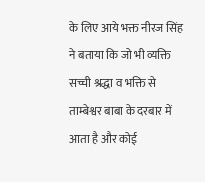के लिए आये भक्त नीरज सिंह ने बताया कि जो भी व्यक्ति सच्ची श्रद्धा व भक्ति से ताम्बेश्वर बाबा के दरबार में आता है और कोई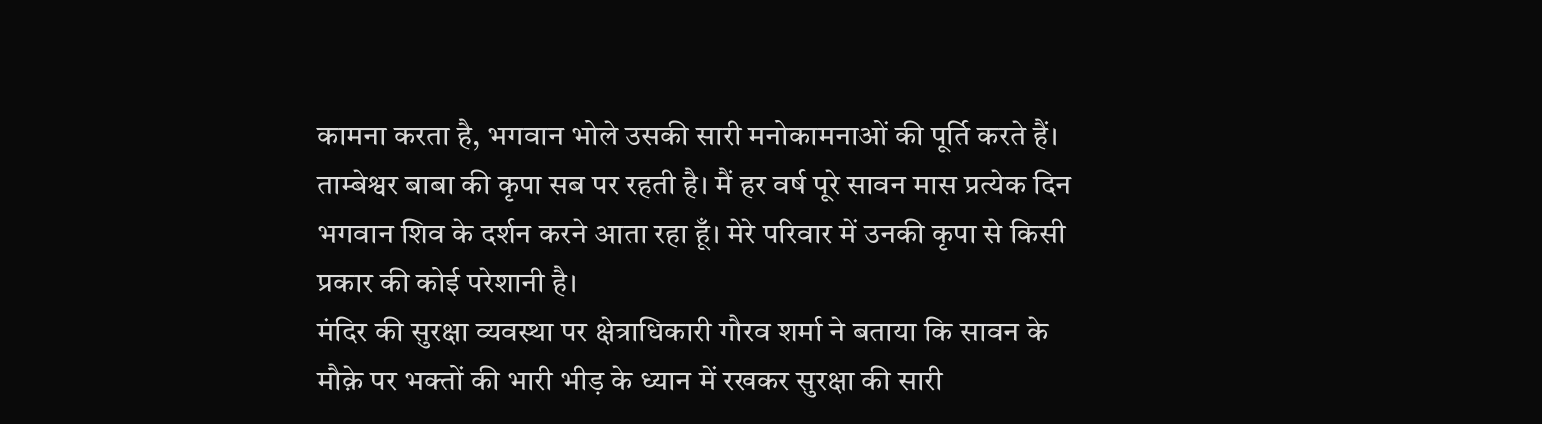कामना करता है, भगवान भोले उसकी सारी मनोकामनाओं की पूर्ति करते हैं। ताम्बेश्वर बाबा की कृपा सब पर रहती है। मैं हर वर्ष पूरे सावन मास प्रत्येक दिन भगवान शिव के दर्शन करने आता रहा हूँ। मेरे परिवार में उनकी कृपा से किसी प्रकार की कोई परेशानी है।
मंदिर की सुरक्षा व्यवस्था पर क्षेत्राधिकारी गौरव शर्मा ने बताया कि सावन के मौक़े पर भक्तों की भारी भीड़ के ध्यान में रखकर सुरक्षा की सारी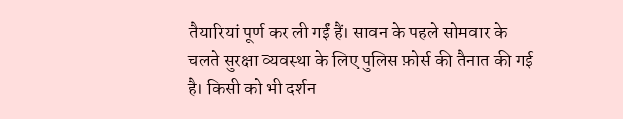तैयारियां पूर्ण कर ली गईं हैं। सावन के पहले सोमवार के चलते सुरक्षा व्यवस्था के लिए पुलिस फ़ोर्स की तैनात की गई है। किसी को भी दर्शन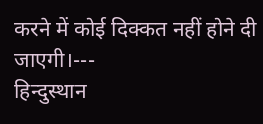करने में कोई दिक्कत नहीं होने दी जाएगी।---
हिन्दुस्थान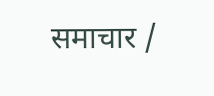समाचार /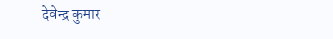देवेन्द्र कुमार